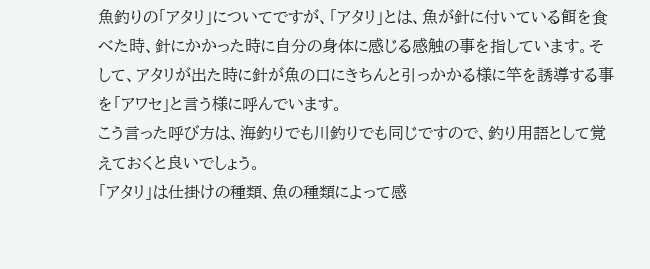魚釣りの「アタリ」についてですが、「アタリ」とは、魚が針に付いている餌を食べた時、針にかかった時に自分の身体に感じる感触の事を指しています。そして、アタリが出た時に針が魚の口にきちんと引っかかる様に竿を誘導する事を「アワセ」と言う様に呼んでいます。
こう言った呼び方は、海釣りでも川釣りでも同じですので、釣り用語として覚えておくと良いでしょう。
「アタリ」は仕掛けの種類、魚の種類によって感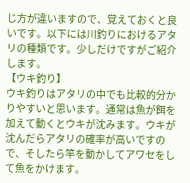じ方が違いますので、覚えておくと良いです。以下には川釣りにおけるアタリの種類です。少しだけですがご紹介します。
【ウキ釣り】
ウキ釣りはアタリの中でも比較的分かりやすいと思います。通常は魚が餌を加えて動くとウキが沈みます。ウキが沈んだらアタリの確率が高いですので、そしたら竿を動かしてアワセをして魚をかけます。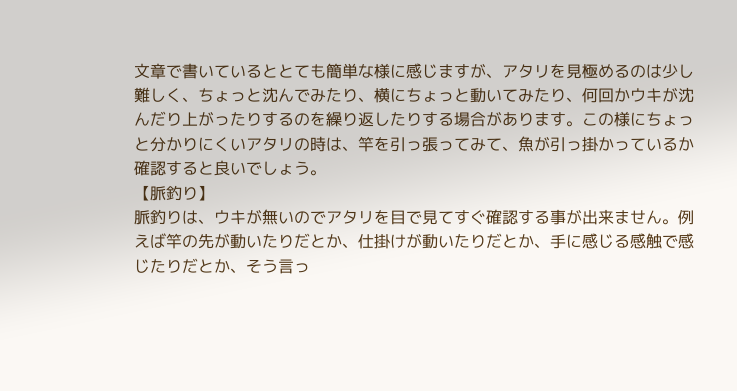文章で書いているととても簡単な様に感じますが、アタリを見極めるのは少し難しく、ちょっと沈んでみたり、横にちょっと動いてみたり、何回かウキが沈んだり上がったりするのを繰り返したりする場合があります。この様にちょっと分かりにくいアタリの時は、竿を引っ張ってみて、魚が引っ掛かっているか確認すると良いでしょう。
【脈釣り】
脈釣りは、ウキが無いのでアタリを目で見てすぐ確認する事が出来ません。例えば竿の先が動いたりだとか、仕掛けが動いたりだとか、手に感じる感触で感じたりだとか、そう言っ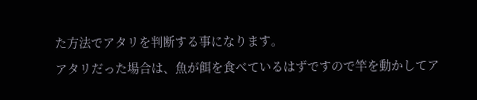た方法でアタリを判断する事になります。
アタリだった場合は、魚が餌を食べているはずですので竿を動かしてア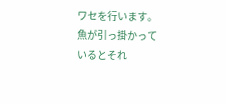ワセを行います。魚が引っ掛かっているとそれ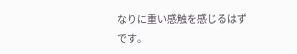なりに重い感触を感じるはずです。